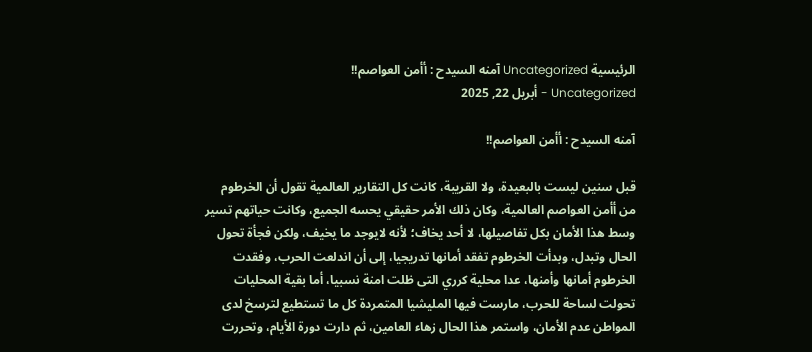الرئيسية Uncategorized آمنه السيدح : أأمن العواصم!!
Uncategorized - أبريل 22, 2025

آمنه السيدح : أأمن العواصم!!

قبل سنين ليست بالبعيدة، ولا القريبة، كانت كل التقارير العالمية تقول أن الخرطوم من أأمن العواصم العالمية، وكان ذلك الأمر حقيقي يحسه الجميع، وكانت حياتهم تسير وسط هذا الأمان بكل تفاصيلها، لا أحد يخاف؛ لأنه لايوجد ما يخيف، ولكن فجأة تحول الحال وتبدل، وبدأت الخرطوم تفقد أمانها تدريجيا، إلى أن اندلعت الحرب، وفقدت الخرطوم أمانها وأمنها، عدا محلية كرري التى ظلت امنة نسبيا، أما بقية المحليات تحولت لساحة للحرب، مارست فيها المليشيا المتمردة كل ما تستطيع لترسخ لدى المواطن عدم الأمان، واستمر هذا الحال زهاء العامين، ثم دارت دورة الأيام، وتحررت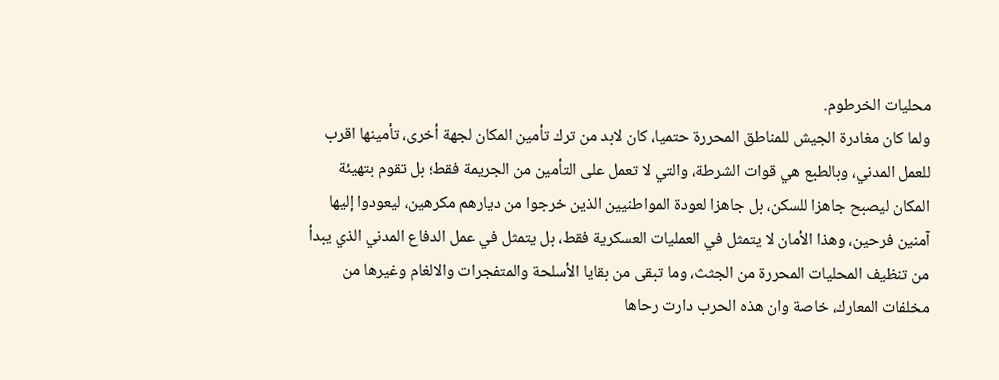محليات الخرطوم.
ولما كان مغادرة الجيش للمناطق المحررة حتميا، كان لابد من ترك تأمين المكان لجهة أخرى، تأمينها اقرب للعمل المدني، وبالطبع هي قوات الشرطة، والتي لا تعمل على التأمين من الجريمة فقط؛ بل تقوم بتهيئة المكان ليصبح جاهزا للسكن، بل جاهزا لعودة المواطنيين الذين خرجوا من ديارهم مكرهين، ليعودوا إليها آمنين فرحين، وهذا الأمان لا يتمثل في العمليات العسكرية فقط، بل يتمثل في عمل الدفاع المدني الذي يبدأ من تنظيف المحليات المحررة من الجثث، وما تبقى من بقايا الأسلحة والمتفجرات والالغام وغيرها من مخلفات المعارك، خاصة وان هذه الحرب دارت رحاها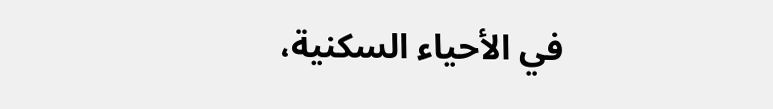في الأحياء السكنية،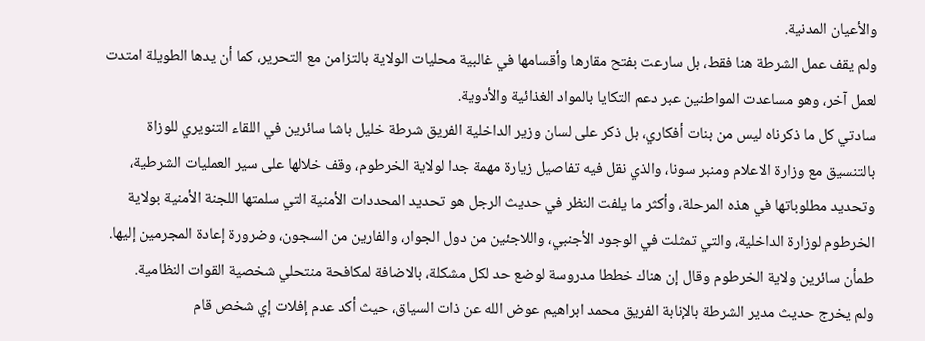والأعيان المدنية.
ولم يقف عمل الشرطة هنا فقط، بل سارعت بفتح مقارها وأقسامها في غالبية محليات الولاية بالتزامن مع التحرير، كما أن يدها الطويلة امتدت لعمل آخر، وهو مساعدت المواطنين عبر دعم التكايا بالمواد الغذائية والأدوية.
سادتي كل ما ذكرناه ليس من بنات أفكاري، بل ذكر على لسان وزير الداخلية الفريق شرطة خليل باشا سائرين في اللقاء التنويري للوزاة بالتنسيق مع وزارة الاعلام ومنبر سونا، والذي نقل فيه تفاصيل زيارة مهمة جدا لولاية الخرطوم، وقف خلالها على سير العمليات الشرطية، وتحديد مطلوباتها في هذه المرحلة، وأكثر ما يلفت النظر في حديث الرجل هو تحديد المحددات الأمنية التي سلمتها اللجنة الأمنية بولاية الخرطوم لوزارة الداخلية، والتي تمثلت في الوجود الأجنبي، واللاجئين من دول الجوار، والفارين من السجون، وضرورة إعادة المجرمين إليها.
طمأن سائرين ولاية الخرطوم وقال إن هناك خططا مدروسة لوضع حد لكل مشكلة، بالاضافة لمكافحة منتحلي شخصية القوات النظامية.
ولم يخرج حديث مدير الشرطة بالإنابة الفريق محمد ابراهيم عوض الله عن ذات السياق، حيث أكد عدم إفلات إي شخص قام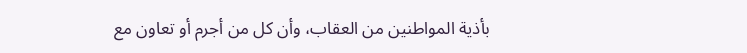بأذية المواطنين من العقاب، وأن كل من أجرم أو تعاون مع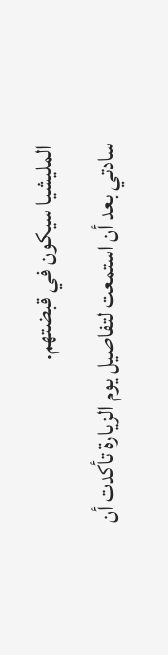المليشيا سيكون في قبضتهم.
سادتي بعد أن استمعت لتفاصيل يوم الزيارة تأكدت أن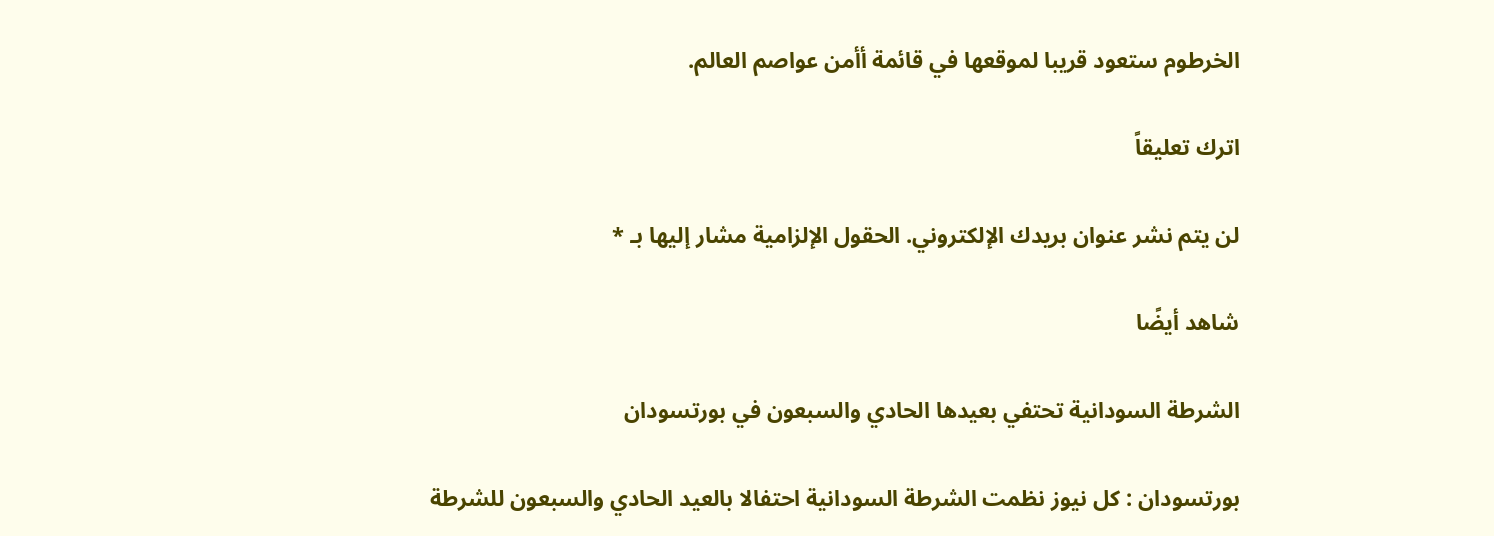الخرطوم ستعود قريبا لموقعها في قائمة أأمن عواصم العالم.

اترك تعليقاً

لن يتم نشر عنوان بريدك الإلكتروني. الحقول الإلزامية مشار إليها بـ *

شاهد أيضًا

الشرطة السودانية تحتفي بعيدها الحادي والسبعون في بورتسودان

بورتسودان : كل نيوز نظمت الشرطة السودانية احتفالا بالعيد الحادي والسبعون للشرطة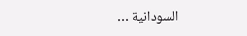السودانية …